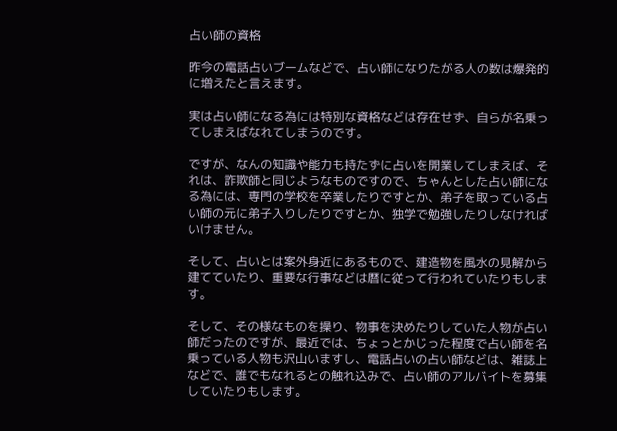占い師の資格

昨今の電話占いブームなどで、占い師になりたがる人の数は爆発的に増えたと言えます。

実は占い師になる為には特別な資格などは存在せず、自らが名乗ってしまえばなれてしまうのです。

ですが、なんの知識や能力も持たずに占いを開業してしまえば、それは、詐欺師と同じようなものですので、ちゃんとした占い師になる為には、専門の学校を卒業したりですとか、弟子を取っている占い師の元に弟子入りしたりですとか、独学で勉強したりしなければいけません。

そして、占いとは案外身近にあるもので、建造物を風水の見解から建てていたり、重要な行事などは暦に従って行われていたりもします。

そして、その様なものを操り、物事を決めたりしていた人物が占い師だったのですが、最近では、ちょっとかじった程度で占い師を名乗っている人物も沢山いますし、電話占いの占い師などは、雑誌上などで、誰でもなれるとの触れ込みで、占い師のアルバイトを募集していたりもします。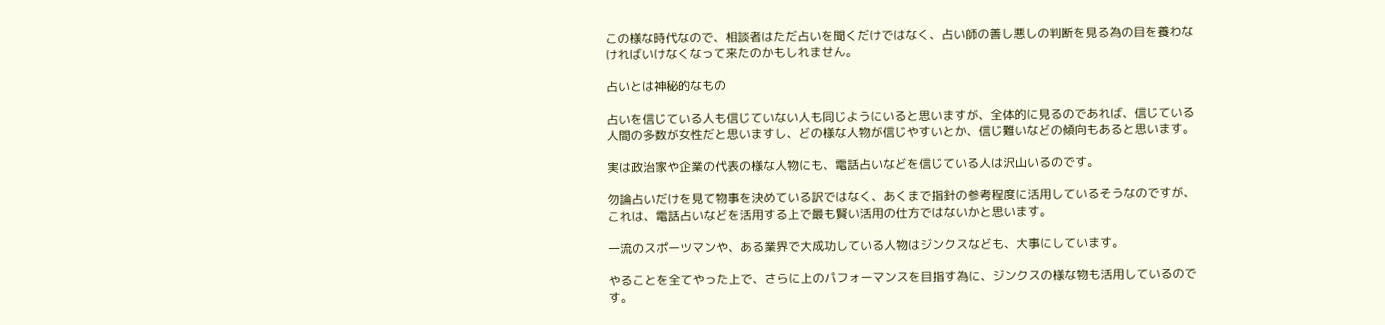この様な時代なので、相談者はただ占いを聞くだけではなく、占い師の善し悪しの判断を見る為の目を養わなければいけなくなって来たのかもしれません。

占いとは神秘的なもの

占いを信じている人も信じていない人も同じようにいると思いますが、全体的に見るのであれば、信じている人間の多数が女性だと思いますし、どの様な人物が信じやすいとか、信じ難いなどの傾向もあると思います。

実は政治家や企業の代表の様な人物にも、電話占いなどを信じている人は沢山いるのです。

勿論占いだけを見て物事を決めている訳ではなく、あくまで指針の参考程度に活用しているそうなのですが、これは、電話占いなどを活用する上で最も賢い活用の仕方ではないかと思います。

一流のスポーツマンや、ある業界で大成功している人物はジンクスなども、大事にしています。

やることを全てやった上で、さらに上のパフォーマンスを目指す為に、ジンクスの様な物も活用しているのです。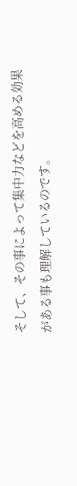そして、その事によって集中力などを高める効果がある事も理解しているのです。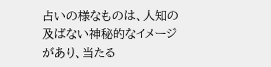占いの様なものは、人知の及ばない神秘的なイメージがあり、当たる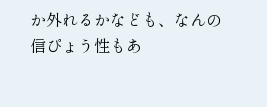か外れるかなども、なんの信ぴょう性もあ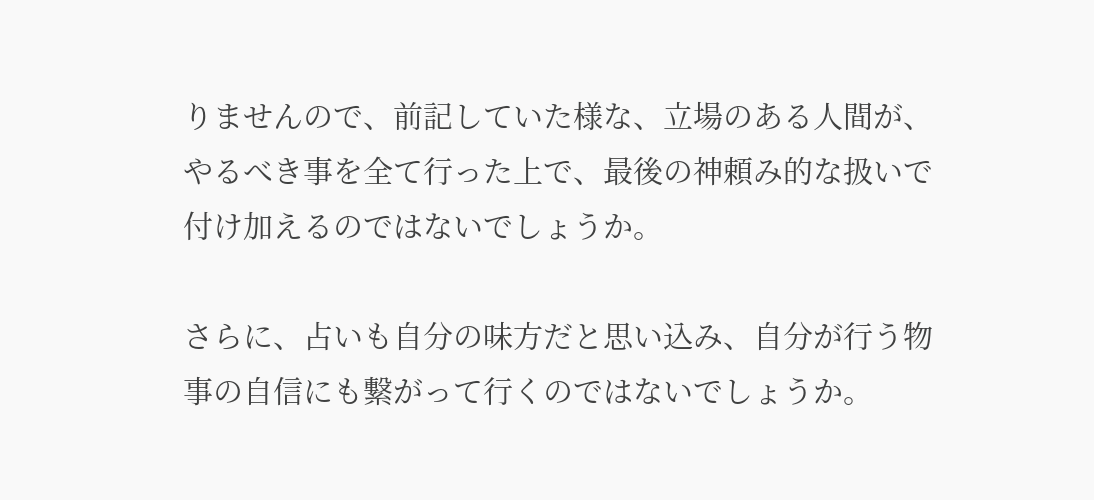りませんので、前記していた様な、立場のある人間が、やるべき事を全て行った上で、最後の神頼み的な扱いで付け加えるのではないでしょうか。

さらに、占いも自分の味方だと思い込み、自分が行う物事の自信にも繋がって行くのではないでしょうか。